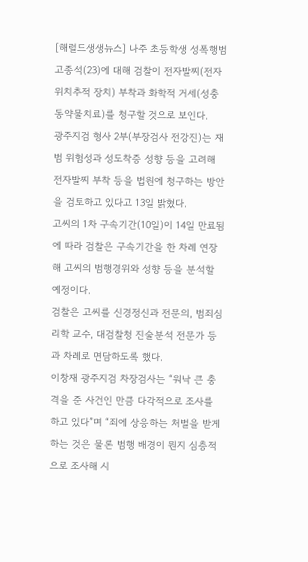[해럴드생생뉴스] 나주 초등학생 성폭행범 고종석(23)에 대해 검찰이 전자발찌(전자 위치추적 장치) 부착과 화학적 거세(성충동약물치료)를 청구할 것으로 보인다.
광주지검 형사 2부(부장검사 전강진)는 재범 위험성과 성도착증 성향 등을 고려해 전자발찌 부착 등을 법원에 청구하는 방안을 검토하고 있다고 13일 밝혔다.
고씨의 1차 구속기간(10일)이 14일 만료됨에 따라 검찰은 구속기간을 한 차례 연장해 고씨의 범행경위와 성향 등을 분석할 예정이다.
검찰은 고씨를 신경정신과 전문의, 범죄심리학 교수, 대검찰청 진술분석 전문가 등과 차례로 면담하도록 했다.
이창재 광주지검 차장검사는 “워낙 큰 충격을 준 사건인 만큼 다각적으로 조사를 하고 있다”며 “죄에 상응하는 처벌을 받게 하는 것은 물론 범행 배경이 뭔지 심층적으로 조사해 시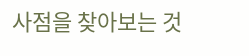사점을 찾아보는 것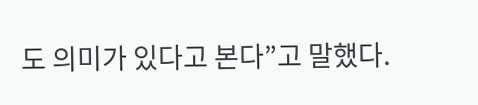도 의미가 있다고 본다”고 말했다.